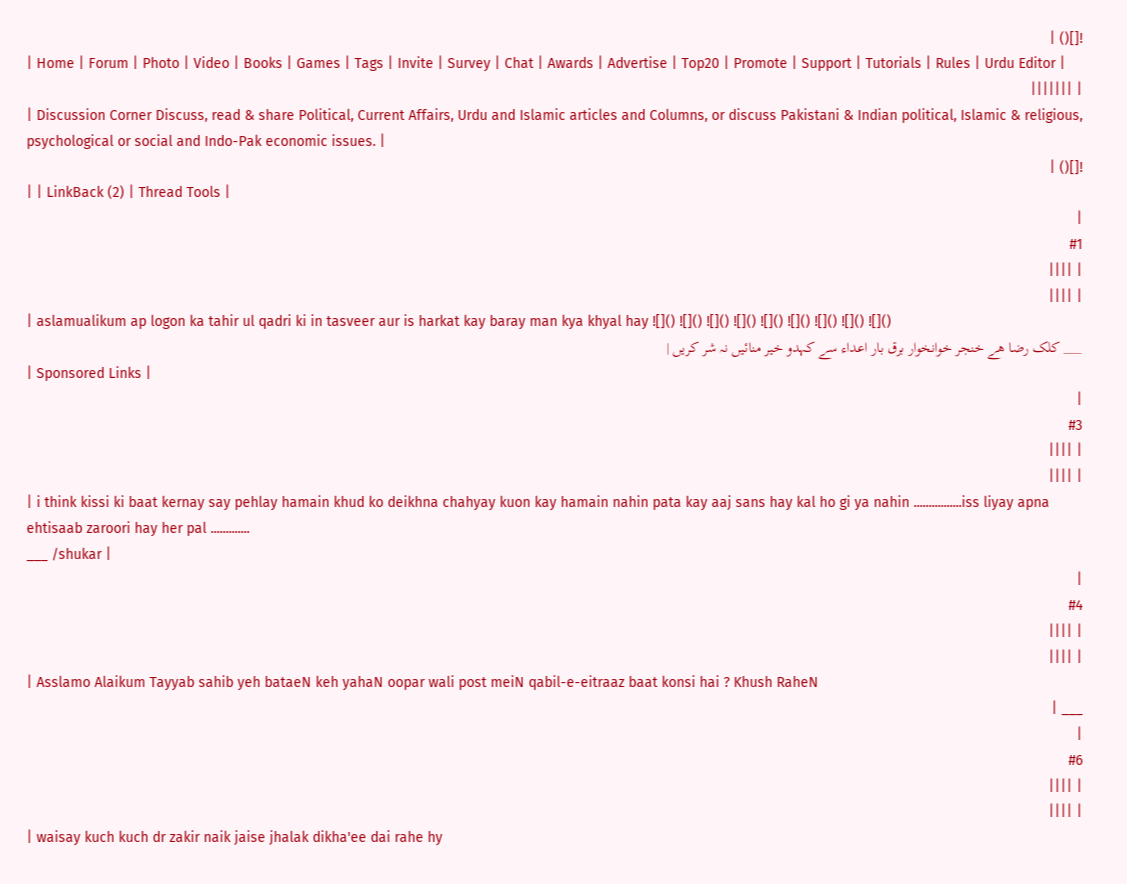![]() |
| Home | Forum | Photo | Video | Books | Games | Tags | Invite | Survey | Chat | Awards | Advertise | Top20 | Promote | Support | Tutorials | Rules | Urdu Editor |
| |||||||
| Discussion Corner Discuss, read & share Political, Current Affairs, Urdu and Islamic articles and Columns, or discuss Pakistani & Indian political, Islamic & religious, psychological or social and Indo-Pak economic issues. |
![]() |
| | LinkBack (2) | Thread Tools |
|
#1
| ||||
| ||||
| aslamualikum ap logon ka tahir ul qadri ki in tasveer aur is harkat kay baray man kya khyal hay ![]() ![]() ![]() ![]() ![]() ![]() ![]() ![]() ![]()
___ کلک رضا ھے خنجر خوانخوار برق بار اعداء سے کہدو خیر منائیں نہ شر کریں |
| Sponsored Links |
|
#3
| ||||
| ||||
| i think kissi ki baat kernay say pehlay hamain khud ko deikhna chahyay kuon kay hamain nahin pata kay aaj sans hay kal ho gi ya nahin ................iss liyay apna ehtisaab zaroori hay her pal .............
___ /shukar |
|
#4
| ||||
| ||||
| Asslamo Alaikum Tayyab sahib yeh bataeN keh yahaN oopar wali post meiN qabil-e-eitraaz baat konsi hai ? Khush RaheN
___ |
|
#6
| ||||
| ||||
| waisay kuch kuch dr zakir naik jaise jhalak dikha'ee dai rahe hy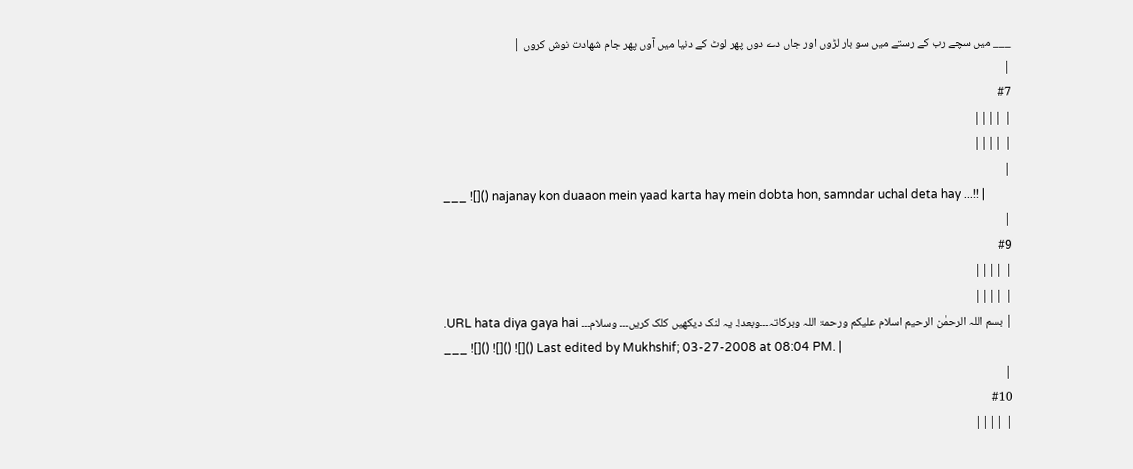___ ميں سچے رب كے رستے ميں سو بار لڑوں اور جاں دے دوں پهر لوٹ كے دنيا ميں آوں پهر جام شهادت نوش كروں |
|
#7
| ||||
| ||||
|
___ ![]() najanay kon duaaon mein yaad karta hay mein dobta hon, samndar uchal deta hay ...!! |
|
#9
| ||||
| ||||
| بسم اللہ الرحمٰن الرحیم اسلام علیکم ورحمۃ اللہ وبرکاتہ۔۔۔وبعد!۔ یہ لنک دیکھیں کلک کریں۔۔۔ وسلام۔۔۔ URL hata diya gaya hai.
___ ![]() ![]() ![]() Last edited by Mukhshif; 03-27-2008 at 08:04 PM. |
|
#10
| ||||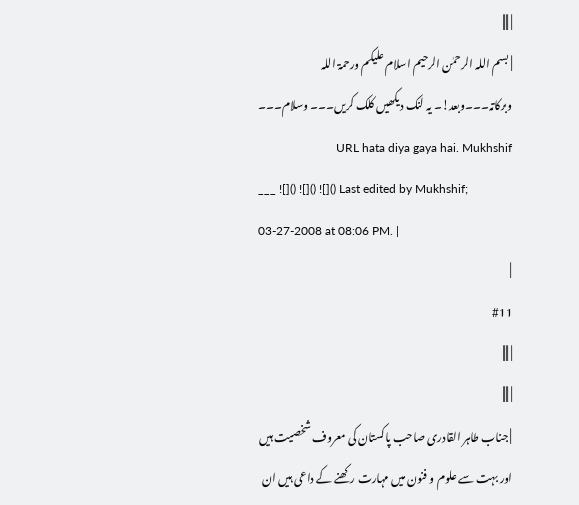| ||||
| بسم اللہ الرحمٰن الرحیم اسلام علیکم ورحمۃ اللہ وبرکاتہ۔۔۔وبعد!۔ یہ لنک دیکھیں کلک کریں۔۔۔ وسلام۔۔۔ URL hata diya gaya hai. Mukhshif
___ ![]() ![]() ![]() Last edited by Mukhshif; 03-27-2008 at 08:06 PM. |
|
#11
| ||||
| ||||
| جناب طاہر القادری صاحب پاکستان کی معروف شخصیت ہیں اور بہت سے علوم و فنون میں مہارت رکھنے کے داعی ہیں ان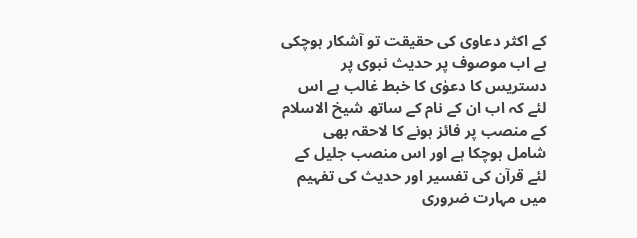کے اکثر دعاوی کی حقیقت تو آشکار ہوچکی ہے اب موصوف پر حدیث نبوی پر دستریس کا دعوٰی کا خبط غالب ہے اس لئے کہ اب ان کے نام کے ساتھ شیخ الاسلام کے منصب پر فائز ہونے کا لاحقہ بھی شامل ہوچکا ہے اور اس منصب جلیل کے لئے قرآن کی تفسیر اور حدیث کی تفہیم میں مہارت ضروری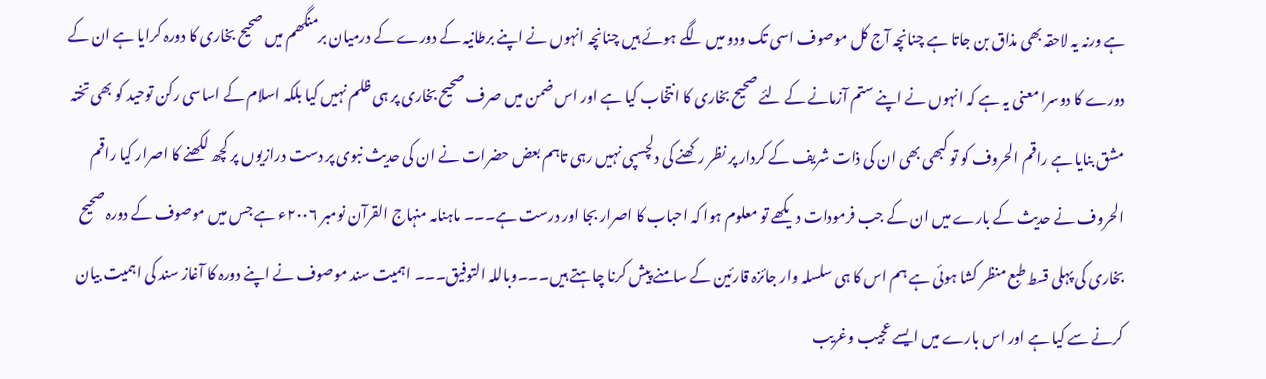ہے ورنہ یہ لاحقہ بھی مذاق بن جاتا ہے چنانچہ آج کل موصوف اسی تک ودو میں لگے ہوئے ہیں چنانچہ انہوں نے اپنے برطانیہ کے دورے کے درمیان برمنگھم میں صحیح بخاری کا دورہ کرایا ہے ان کے دورے کا دوسرا معنی یہ ہے کہ انہوں نے اپنے ستم آزمانے کے لئے صحیح بخاری کا انتخاب کیا ہے اور اس ضمن میں صرف صحیح بخاری پر ہی ظلم نہیں کیا بلکہ اسلام کے اساسی رکن توحید کو بھی تختہ مشق بنایا ہے راقم الحروف کو تو کبھی بھی ان کی ذات شریف کے کردار پر نظر رکھنے کی دلچسپی نہیں رہی تاہم بعض حضرات نے ان کی حدیث نبوی پر دست درازیوں پر کچھ لکھنے کا اصرار کیا راقم الحروف نے حدیث کے بارے میں ان کے جب فرمودات دیکھے تو معلوم ہوا کہ احباب کا اصرار بجا اور درست ہے۔۔۔ ماہنامہ منہاج القرآن نومبر ٢٠٠٦ء ہے جس میں موصوف کے دورہ صحیح بخاری کی پہلی قسط طبع منظر کشا ہوئی ہے ہم اس کا ہی سلسلہ وار جائزہ قارئین کے سامنے پیش کرنا چاہتے ہیں۔۔۔وباللہ التوفیق۔۔۔ اہمیت سند موصوف نے اپنے دورہ کا آغاز سند کی اہمیت بیان کرنے سے کیا ہے اور اس بارے میں ایسے عجیب وغریب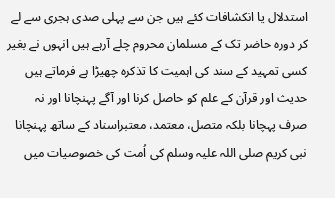استدلال یا انکشافات کئے ہیں جن سے پہلی صدی ہجری سے لے کر دورہ حاضر تک کے مسلمان محروم چلے آرہے ہیں انہوں نے بغیر کسی تمہید کے سند کی اہمیت کا تذکرہ چھیڑا ہے فرماتے ہیں حدیث اور قرآن کے علم کو حاصل کرنا اور آگے پہنچانا اور نہ صرف پہچانا بلکہ متصل، معتمد، معتبراسناد کے ساتھ پہنچانا نبی کریم صلی اللہ علیہ وسلم کی اُمت کی خصوصیات میں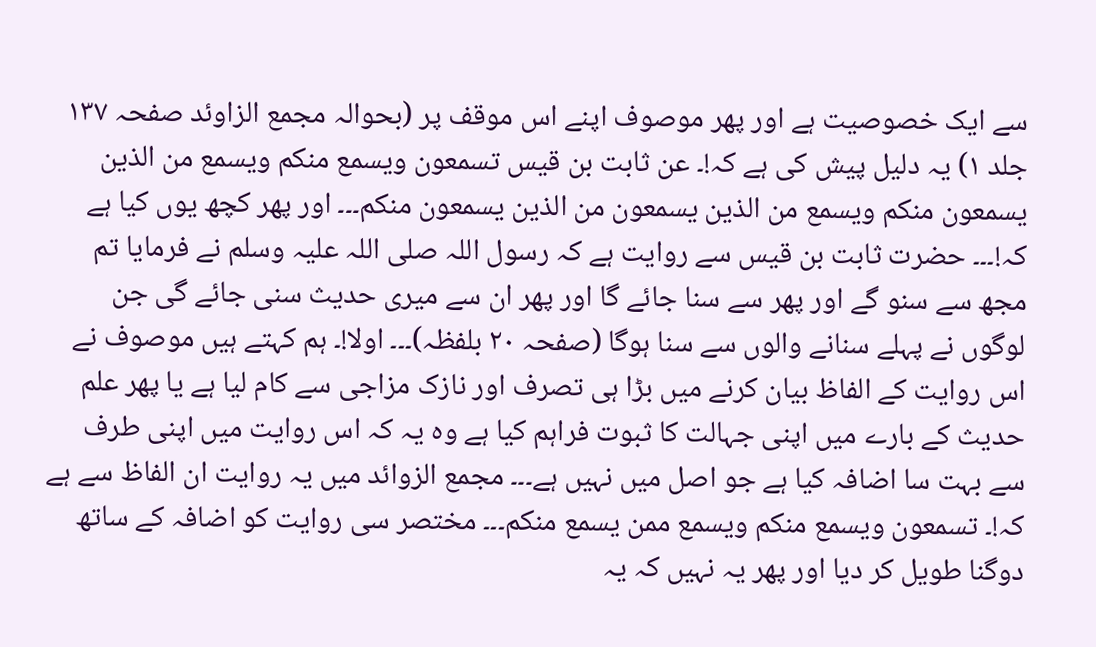سے ایک خصوصیت ہے اور پھر موصوف اپنے اس موقف پر (بحوالہ مجمع الزاوئد صفحہ ١٣٧ جلد ١) یہ دلیل پیش کی ہے کہ!۔ عن ثابت بن قیس تسمعون ویسمع منکم ویسمع من الذین یسمعون منکم ویسمع من الذین یسمعون من الذین یسمعون منکم۔۔۔ اور پھر کچھ یوں کیا ہے کہ!۔۔۔ حضرت ثابت بن قیس سے روایت ہے کہ رسول اللہ صلی اللہ علیہ وسلم نے فرمایا تم مجھ سے سنو گے اور پھر سے سنا جائے گا اور پھر ان سے میری حدیث سنی جائے گی جن لوگوں نے پہلے سنانے والوں سے سنا ہوگا (صفحہ ٢٠ بلفظہ)۔۔۔ اولا!۔ ہم کہتے ہیں موصوف نے اس روایت کے الفاظ بیان کرنے میں بڑا ہی تصرف اور نازک مزاجی سے کام لیا ہے یا پھر علم حدیث کے بارے میں اپنی جہالت کا ثبوت فراہم کیا ہے وہ یہ کہ اس روایت میں اپنی طرف سے بہت سا اضافہ کیا ہے جو اصل میں نہیں ہے۔۔۔ مجمع الزوائد میں یہ روایت ان الفاظ سے ہے کہ!۔ تسمعون ویسمع منکم ویسمع ممن یسمع منکم۔۔۔ مختصر سی روایت کو اضافہ کے ساتھ دوگنا طویل کر دیا اور پھر یہ نہیں کہ یہ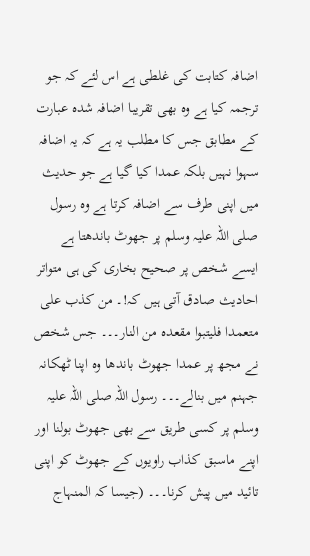اضافہ کتابت کی غلطی ہے اس لئے کہ جو ترجمہ کیا ہے وہ بھی تقریبا اضافہ شدہ عبارت کے مطابق جس کا مطلب یہ ہے کہ یہ اضافہ سہوا نہیں بلکہ عمدا کیا گیا ہے جو حدیث میں اپنی طرف سے اضافہ کرتا ہے وہ رسول صلی اللہ علیہ وسلم پر جھوٹ باندھتا ہے ایسے شخص پر صحیح بخاری کی ہی متواتر احادیث صادق آتی ہیں کہ!۔ من کذب علی متعمدا فلیتبوا مقعدہ من النار۔۔۔ جس شخص نے مجھ پر عمدا جھوٹ باندھا وہ اپنا ٹھکانہ جہنم میں بنالے۔۔۔ رسول اللہ صلی اللہ علیہ وسلم پر کسی طریق سے بھی جھوٹ بولنا اور اپنے ماسبق کذاب راویوں کے جھوٹ کو اپنی تائید میں پیش کرنا۔۔۔ (جیسا کہ المنہاج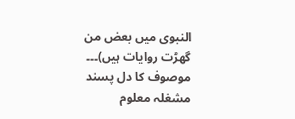النبوی میں بعض من گھڑت روایات ہیں)۔۔۔ موصوف کا دل پسند مشغلہ معلوم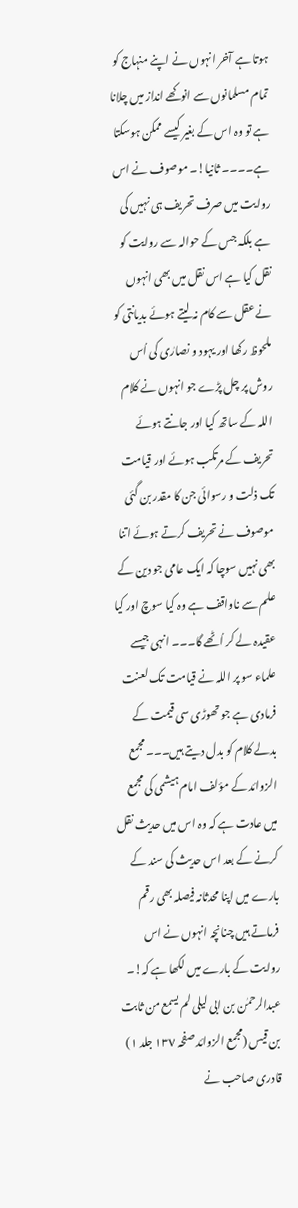ہوتا ہے آخر انہوں نے اپنے منہاج کو تمام مسلمانوں سے انوکھے انداز میں چلانا ہے تو وہ اس کے بغیر کیسے ممکن ہوسکتا ہے۔۔۔۔ ثانیا!۔ موصوف نے اس روایت میں صرف تحریف ہی نہیں کی ہے بلکہ جس کے حوالہ سے روایت کو نقل کیا ہے اس نقل میں بھی انہوں نے عقل سے کام نہ لیتے ہوئے بدیانتی کو ملحوظ رکھا اور یہود و نصارٰی کی اُس روش پر چل پڑے جو انہوں نے کلام اللہ کے ساتھ کیا اور جانتے ہوئے تحریف کے مرتکب ہوئے اور قیامت تک ذلت و رسوائی جن کا مقدر بن گئی موصوف نے تحریف کرتے ہوئے اتنا بھی نہیں سوچا کہ ایک عامی جو دین کے علم سے ناواقف ہے وہ کیا سوچ اور کیا عقیدہ لے کر اُٹھے گا۔۔۔ انہی جیسے علماء سو پر اللہ نے قیامت تک لعنت فرمادی ہے جو تھوڑی سی قیمت کے بدلے کلام کو بدل دیتے ہیں۔۔۔ مجمع الزوائد کے مؤلف امام ہیشمی کی مجمع میں عادت ہے کہ وہ اس میں حدیث نقل کرنے کے بعد اس حدیث کی سند کے بارے میں اپنا محدثانہ فیصلہ بھی رقم فرماتے ہیں چنانچہ انہوں نے اس روایت کے بارے میں لکھا ہے کہ!۔ عبدالرحمٰن بن ابی لیلی لم یسمع من ثابت بن قیس (مجمع الزوائد صفحہ ١٣٧ جلد ١) قادری صاحب نے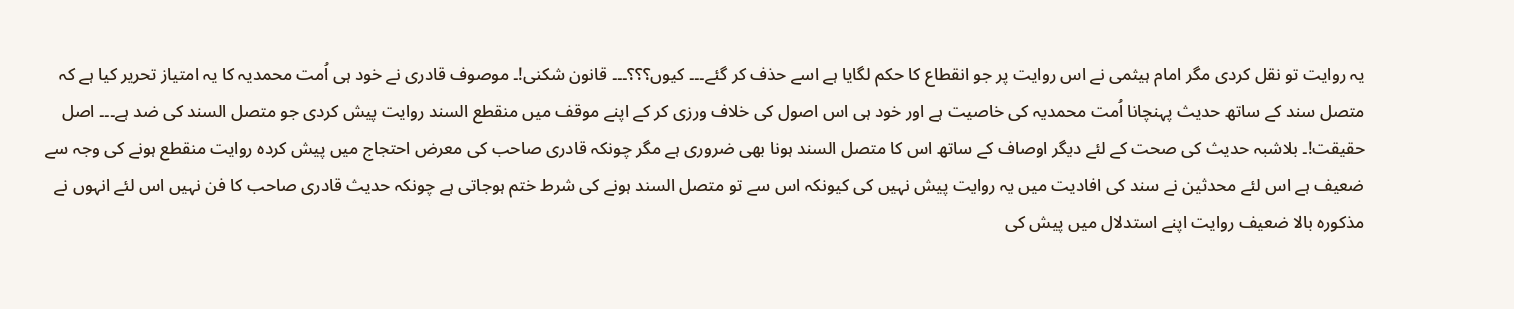یہ روایت تو نقل کردی مگر امام ہیثمی نے اس روایت پر جو انقطاع کا حکم لگایا ہے اسے حذف کر گئے۔۔۔ کیوں؟؟؟۔۔۔ قانون شکنی!۔ موصوف قادری نے خود ہی اُمت محمدیہ کا یہ امتیاز تحریر کیا ہے کہ متصل سند کے ساتھ حدیث پہنچانا اُمت محمدیہ کی خاصیت ہے اور خود ہی اس اصول کی خلاف ورزی کر کے اپنے موقف میں منقطع السند روایت پیش کردی جو متصل السند کی ضد ہے۔۔۔ اصل حقیقت!۔ بلاشبہ حدیث کی صحت کے لئے دیگر اوصاف کے ساتھ اس کا متصل السند ہونا بھی ضروری ہے مگر چونکہ قادری صاحب کی معرض احتجاج میں پیش کردہ روایت منقطع ہونے کی وجہ سے ضعیف ہے اس لئے محدثین نے سند کی افادیت میں یہ روایت پیش نہیں کی کیونکہ اس سے تو متصل السند ہونے کی شرط ختم ہوجاتی ہے چونکہ حدیث قادری صاحب کا فن نہیں اس لئے انہوں نے مذکورہ بالا ضعیف روایت اپنے استدلال میں پیش کی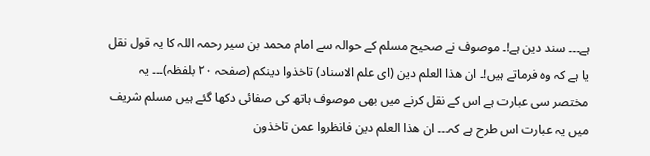ہے۔۔۔ سند دین ہے!۔ موصوف نے صحیح مسلم کے حوالہ سے امام محمد بن سیر رحمہ اللہ کا یہ قول نقل یا ہے کہ وہ فرماتے ہیں!۔ ان ھذا العلم دین (ای علم الاسناد) تاخذوا دینکم (صفحہ ٢٠ بلفظہ)۔۔۔ یہ مختصر سی عبارت ہے اس کے نقل کرنے میں بھی موصوف ہاتھ کی صفائی دکھا گئے ہیں مسلم شریف میں یہ عبارت اس طرح ہے کہ۔۔۔ ان ھذا العلم دین فانظروا عمن تاخذون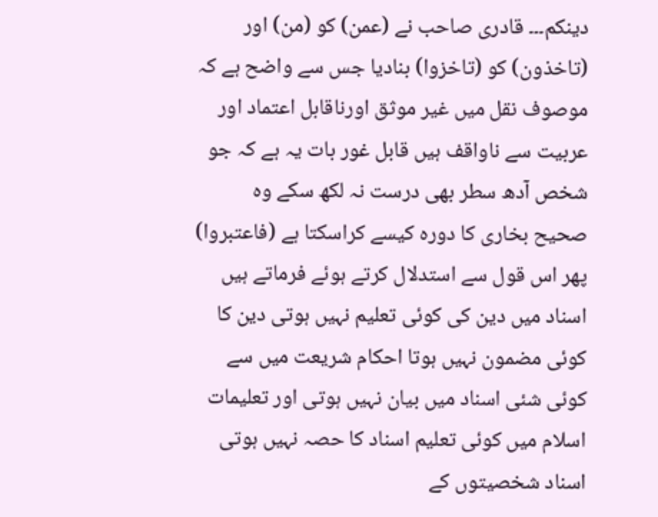دینکم۔۔۔ قادری صاحب نے (عمن) کو (من) اور (تاخذون) کو (تاخزوا) بنادیا جس سے واضح ہے کہ موصوف نقل میں غیر موثق اورناقابل اعتماد اور عربیت سے ناواقف ہیں قابل غور بات یہ ہے کہ جو شخص آدھ سطر بھی درست نہ لکھ سکے وہ صحیح بخاری کا دورہ کیسے کراسکتا ہے (فاعتبروا) پھر اس قول سے استدلال کرتے ہوئے فرماتے ہیں اسناد میں دین کی کوئی تعلیم نہیں ہوتی دین کا کوئی مضمون نہیں ہوتا احکام شریعت میں سے کوئی شئی اسناد میں بیان نہیں ہوتی اور تعلیمات اسلام میں کوئی تعلیم اسناد کا حصہ نہیں ہوتی اسناد شخصیتوں کے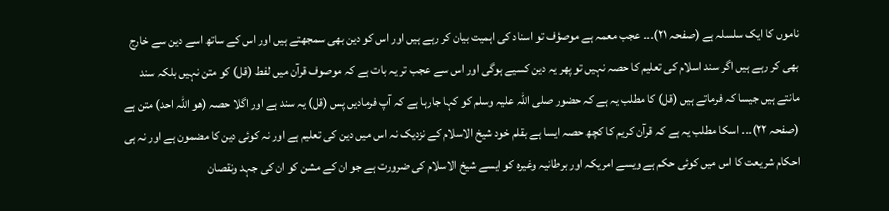ناموں کا ایک سلسلہ ہے (صفحہ ٢١)۔۔۔ عجب معمہ ہے موصؤف تو اسناد کی اہمیت بیان کر رہے ہیں اور اس کو دین بھی سمجھتے ہیں اور اس کے ساتھ اسے دین سے خارج بھی کر رہے ہیں اگر سند اسلام کی تعلیم کا حصہ نہیں تو پھر یہ دین کسیے ہوگی اور اس سے عجب تر یہ بات ہے کہ موصوف قرآن میں لفط (قل) کو متن نہیں بلکہ سند مانتے ہیں جیسا کہ فرماتے ہیں (قل) کا مطلب یہ ہے کہ حضور صلی اللہ علیہ وسلم کو کہا جارہا ہے کہ آپ فرمادیں پس (قل) یہ سند ہے اور اگلا حصہ (ھو اللہ احد) متن ہے (صفحہ ٢٢)۔۔۔ اسکا مطلب یہ ہے کہ قرآن کریم کا کچھ حصہ ایسا ہے بقلم خود شیخ الاسلام کے نزدیک نہ اس میں دین کی تعلیم ہے اور نہ کوئی دین کا مضمون ہے اور نہ ہی احکام شریعت کا اس میں کوئی حکم ہے ویسے امریکہ اور برطانیہ وغیرہ کو ایسے شیخ الاسلام کی ضرورت ہے جو ان کے مشن کو ان کی جہد ونقصان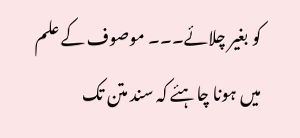کو بغیر چلائے۔۔۔ موصوف کے علم میں ہونا چاہئے کہ سند متن تک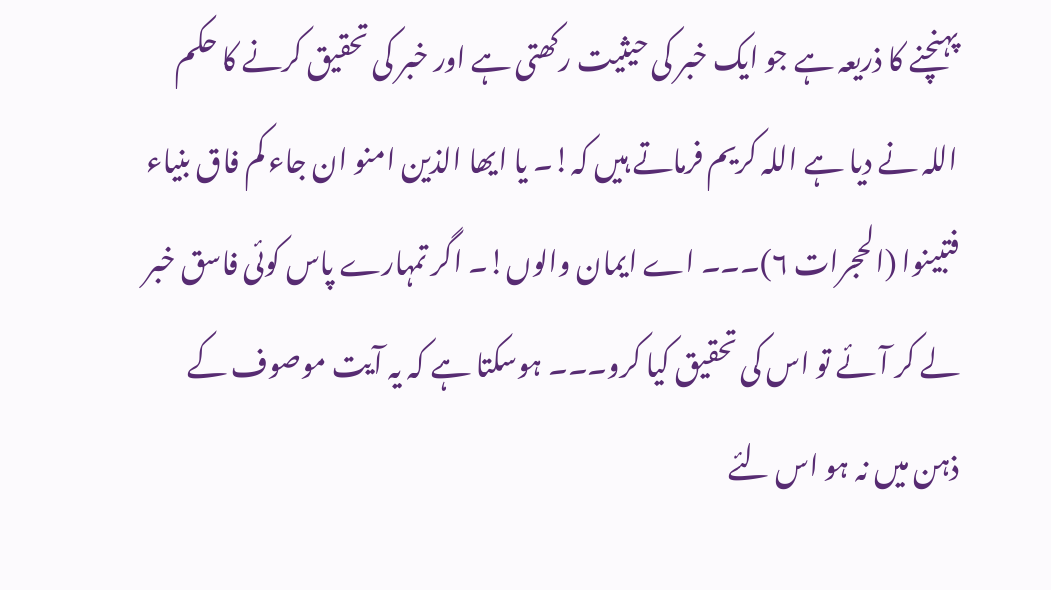پہنچنے کا ذریعہ ہے جو ایک خبر کی حیثیت رکھتی ہے اور خبر کی تحقیق کرنے کا حکم اللہ نے دیا ہے اللہ کریم فرماتے ہیں کہ!۔ یا ایھا الذین امنو ان جاء کم فاق بنیاء فتبینوا (الحجرات ٦)۔۔۔ اے ایمان والوں!۔ اگر تمہارے پاس کوئی فاسق خبر لے کر آئے تو اس کی تحقیق کیا کرو۔۔۔ ہوسکتا ہے کہ یہ آیت موصوف کے ذہن میں نہ ہو اس لئے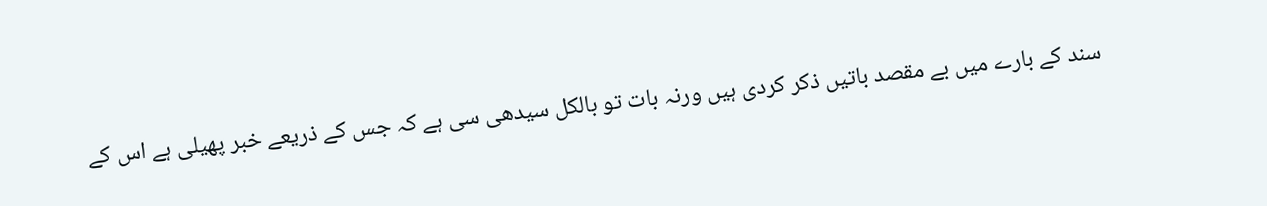سند کے بارے میں بے مقصد باتیں ذکر کردی ہیں ورنہ بات تو بالکل سیدھی سی ہے کہ جس کے ذریعے خبر پھیلی ہے اس کے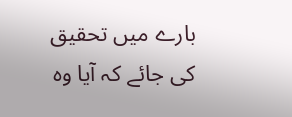بارے میں تحقیق کی جائے کہ آیا وہ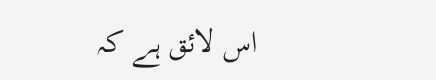اس لائق ہے کہ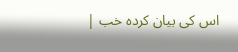اس کی بیان کردہ خب |